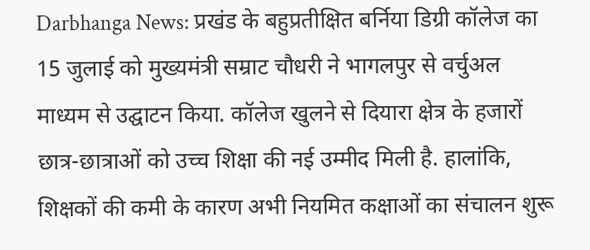Darbhanga News: प्रखंड के बहुप्रतीक्षित बर्निया डिग्री कॉलेज का 15 जुलाई को मुख्यमंत्री सम्राट चौधरी ने भागलपुर से वर्चुअल माध्यम से उद्घाटन किया. कॉलेज खुलने से दियारा क्षेत्र के हजारों छात्र-छात्राओं को उच्च शिक्षा की नई उम्मीद मिली है. हालांकि, शिक्षकों की कमी के कारण अभी नियमित कक्षाओं का संचालन शुरू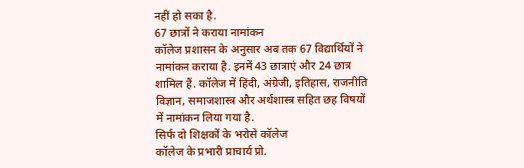नहीं हो सका है.
67 छात्रों ने कराया नामांकन
कॉलेज प्रशासन के अनुसार अब तक 67 विद्यार्थियों ने नामांकन कराया है. इनमें 43 छात्राएं और 24 छात्र शामिल हैं. कॉलेज में हिंदी, अंग्रेजी, इतिहास, राजनीति विज्ञान, समाजशास्त्र और अर्थशास्त्र सहित छह विषयों में नामांकन लिया गया है.
सिर्फ दो शिक्षकों के भरोसे कॉलेज
कॉलेज के प्रभारी प्राचार्य प्रो.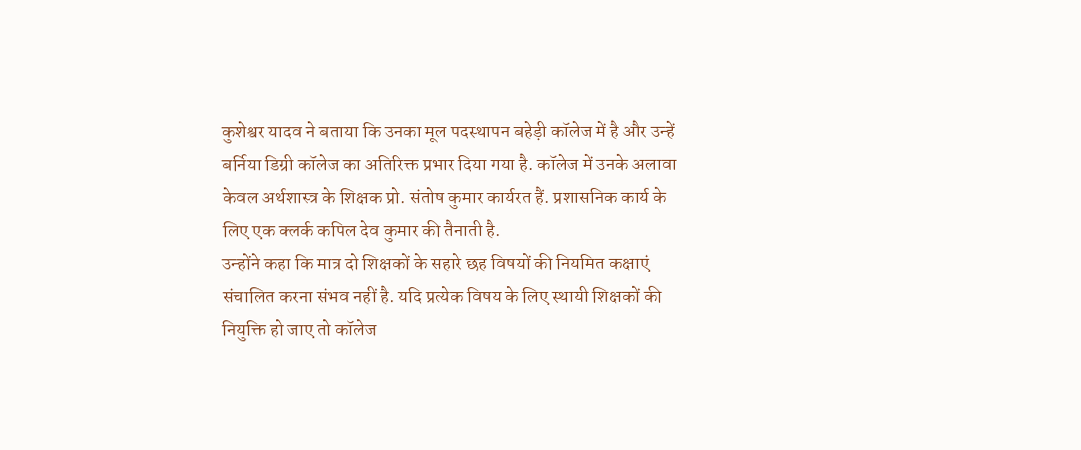कुशेश्वर यादव ने बताया कि उनका मूल पदस्थापन बहेड़ी कॉलेज में है और उन्हें बर्निया डिग्री कॉलेज का अतिरिक्त प्रभार दिया गया है. कॉलेज में उनके अलावा केवल अर्थशास्त्र के शिक्षक प्रो. संतोष कुमार कार्यरत हैं. प्रशासनिक कार्य के लिए एक क्लर्क कपिल देव कुमार की तैनाती है.
उन्होंने कहा कि मात्र दो शिक्षकों के सहारे छह विषयों की नियमित कक्षाएं संचालित करना संभव नहीं है. यदि प्रत्येक विषय के लिए स्थायी शिक्षकों की नियुक्ति हो जाए तो कॉलेज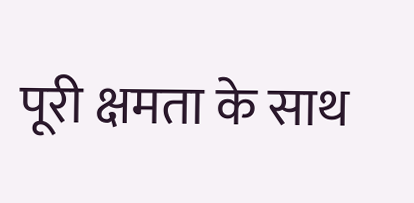पूरी क्षमता के साथ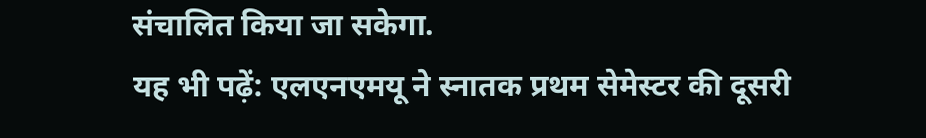संचालित किया जा सकेगा.
यह भी पढ़ें: एलएनएमयू ने स्नातक प्रथम सेमेस्टर की दूसरी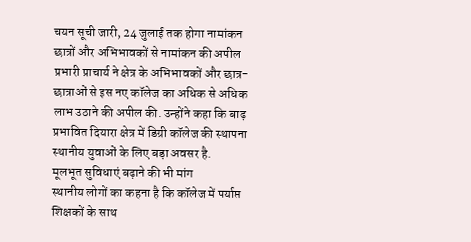चयन सूची जारी, 24 जुलाई तक होगा नामांकन
छात्रों और अभिभावकों से नामांकन की अपील
प्रभारी प्राचार्य ने क्षेत्र के अभिभावकों और छात्र-छात्राओं से इस नए कॉलेज का अधिक से अधिक लाभ उठाने की अपील की. उन्होंने कहा कि बाढ़ प्रभावित दियारा क्षेत्र में डिग्री कॉलेज की स्थापना स्थानीय युवाओं के लिए बड़ा अवसर है.
मूलभूत सुविधाएं बढ़ाने की भी मांग
स्थानीय लोगों का कहना है कि कॉलेज में पर्याप्त शिक्षकों के साथ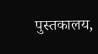पुस्तकालय,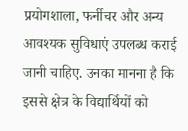प्रयोगशाला, फर्नीचर और अन्य आवश्यक सुविधाएं उपलब्ध कराई जानी चाहिए. उनका मानना है कि इससे क्षेत्र के विद्यार्थियों को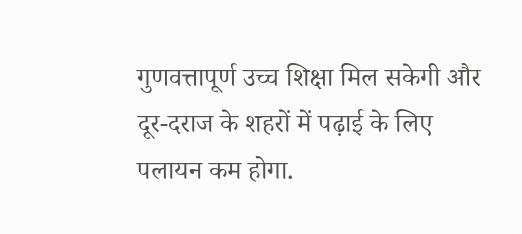गुणवत्तापूर्ण उच्च शिक्षा मिल सकेगी और दूर-दराज के शहरों में पढ़ाई के लिए पलायन कम होगा.